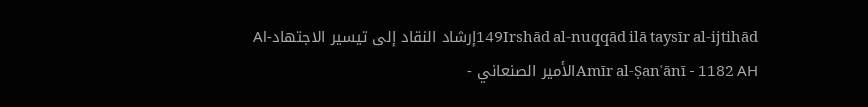149Irshād al-nuqqād ilā taysīr al-ijtihādإرشاد النقاد إلى تيسير الاجتهادAl-Amīr al-Ṣanʿānī - 1182 AHالأمير الصنعاني -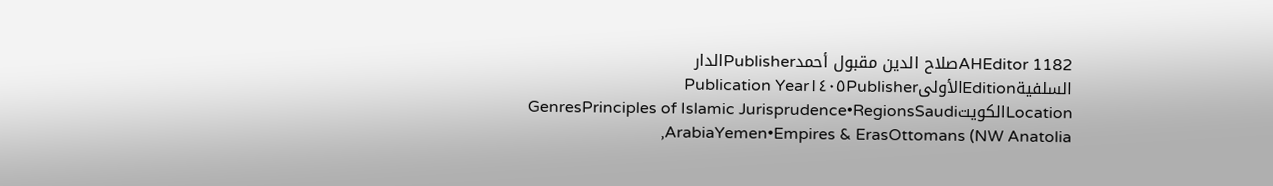1182 AHEditorصلاح الدين مقبول أحمدPublisherالدار السلفيةEditionالأولىPublication Year١٤٠٥Publisher LocationالكويتGenresPrinciples of Islamic Jurisprudence•RegionsSaudi ArabiaYemen•Empires & ErasOttomans (NW Anatolia,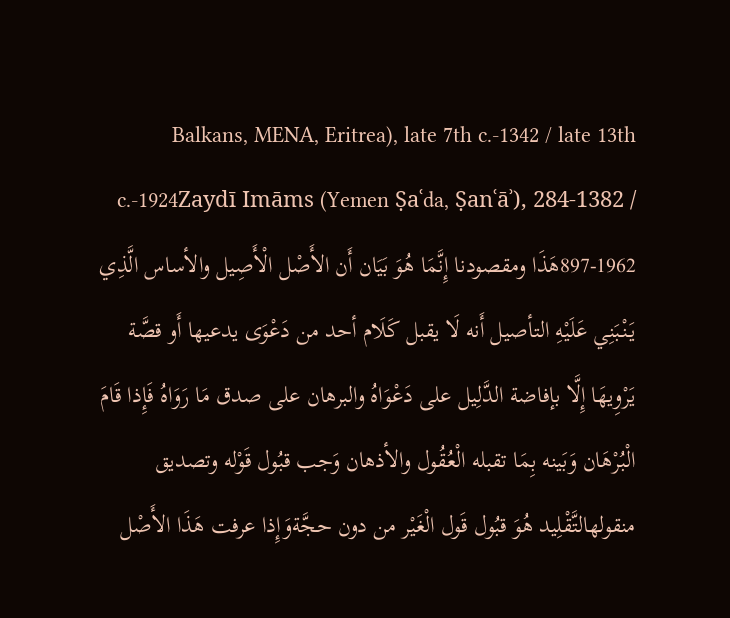Balkans, MENA, Eritrea), late 7th c.-1342 / late 13th c.-1924Zaydī Imāms (Yemen Ṣaʿda, Ṣanʿāʾ), 284-1382 / 897-1962هَذَا ومقصودنا إِنَّمَا هُوَ بَيَان أَن الأَصْل الْأَصِيل والأساس الَّذِي يَنْبَنِي عَلَيْهِ التأصيل أَنه لَا يقبل كَلَام أحد من دَعْوَى يدعيها أَو قصَّة يَرْوِيهَا إِلَّا بإفاضة الدَّلِيل على دَعْوَاهُ والبرهان على صدق مَا رَوَاهُ فَإِذا قَامَ الْبُرْهَان وَبَينه بِمَا تقبله الْعُقُول والأذهان وَجب قبُول قَوْله وتصديق منقولهالتَّقْلِيد هُوَ قبُول قَول الْغَيْر من دون حجَّةوَإِذا عرفت هَذَا الأَصْل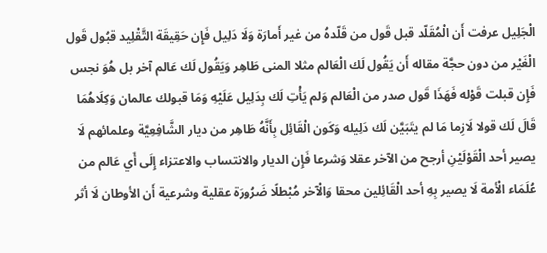الْجَلِيل عرفت أَن الْمُقَلّد قبل قَول من قَلّدهُ من غير أَمارَة وَلَا دَلِيل فَإِن حَقِيقَة التَّقْلِيد قبُول قَول الْغَيْر من دون حجَّة مقاله أَن يَقُول لَك الْعَالم مثلا المنى طَاهِر وَيَقُول لَك عَالم آخر بل هُوَ نجس فَإِن قبلت قَوْله فَهَذَا قَول صدر من الْعَالم وَلم يَأْتِ لَك بِدَلِيل عَلَيْهِ وَمَا قبولك عالمان وَكِلَاهُمَا قَالَ لَك قولا لَازِما مَا لم يتَبَيَّن لَك دَلِيله وَكَون الْقَائِل بِأَنَّهُ طَاهِر من ديار الشَّافِعِيَّة وعلمائهم لَا يصير أحد الْقَوْلَيْنِ أرجح من الآخر عقلا وَشرعا فَإِن الديار والانتساب والاعتزاء إِلَى أَي عَالم من عُلَمَاء الْأمة لَا يصير بِهِ أحد الْقَائِلين محقا وَالْآخر مُبْطلًا ضَرُورَة عقلية وشرعية أَن الأوطان لَا أثر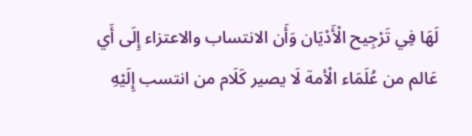لَهَا فِي تَرْجِيح الْأَدْيَان وَأَن الانتساب والاعتزاء إِلَى أَي عَالم من عُلَمَاء الْأمة لَا يصير كَلَام من انتسب إِلَيْهِ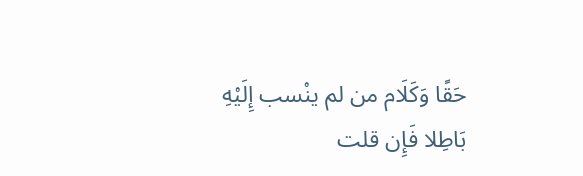حَقًا وَكَلَام من لم ينْسب إِلَيْهِ بَاطِلا فَإِن قلت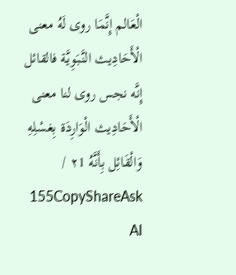الْعَالم إِنَّمَا روى لَهُ معنى الْأَحَادِيث النَّبَوِيَّة فالقائل إِنَّه نجس روى لنا معنى الْأَحَادِيث الْوَارِدَة بِغسْلِهِ وَالْقَائِل بِأَنَّهُ ٢1 / 155CopyShareAsk AI